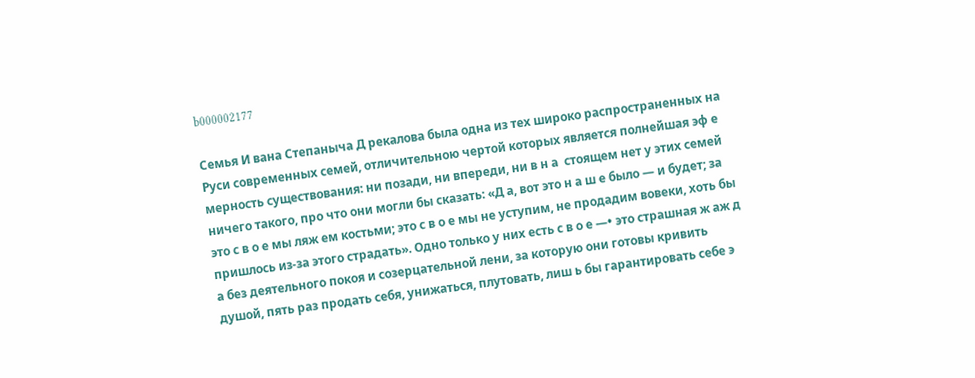b000002177

Семья И вана Степаныча Д рекалова была одна из тех широко распространенных на Руси современных семей, отличительною чертой которых является полнейшая эф е  мерность существования: ни позади, ни впереди, ни в н а  стоящем нет у этих семей ничего такого, про что они могли бы сказать: «Д а, вот это н а ш е было — и будет; за это с в о е мы ляж ем костьми; это с в о е мы не уступим, не продадим вовеки, хоть бы пришлось из-за этого страдать». Одно только у них есть с в о е —• это страшная ж аж д а без деятельного покоя и созерцательной лени, за которую они готовы кривить душой, пять раз продать себя, унижаться, плутовать, лиш ь бы гарантировать себе э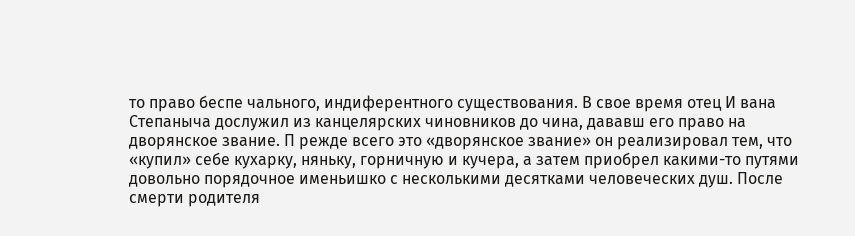то право беспе чального, индиферентного существования. В свое время отец И вана Степаныча дослужил из канцелярских чиновников до чина, дававш его право на дворянское звание. П режде всего это «дворянское звание» он реализировал тем, что «купил» себе кухарку, няньку, горничную и кучера, а затем приобрел какими-то путями довольно порядочное именьишко с несколькими десятками человеческих душ. После смерти родителя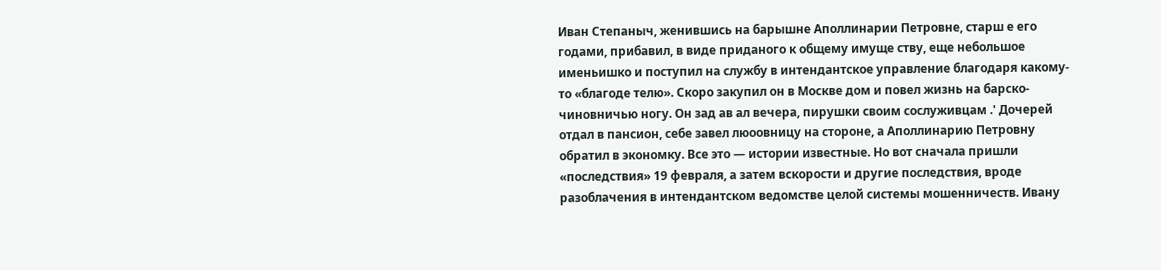Иван Степаныч, женившись на барышне Аполлинарии Петровне, старш е его годами, прибавил, в виде приданого к общему имуще ству, еще небольшое именьишко и поступил на службу в интендантское управление благодаря какому-то «благоде телю». Скоро закупил он в Москве дом и повел жизнь на барско-чиновничью ногу. Он зад ав ал вечера, пирушки своим сослуживцам .' Дочерей отдал в пансион, себе завел люоовницу на стороне, а Аполлинарию Петровну обратил в экономку. Все это — истории известные. Но вот сначала пришли «последствия» 19 февраля, а затем вскорости и другие последствия, вроде разоблачения в интендантском ведомстве целой системы мошенничеств. Ивану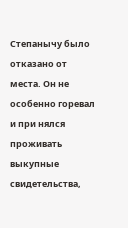Степанычу было отказано от места. Он не особенно горевал и при нялся проживать выкупные свидетельства,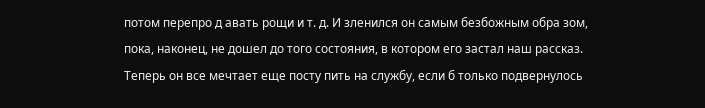потом перепро д авать рощи и т. д. И зленился он самым безбожным обра зом, пока, наконец, не дошел до того состояния, в котором его застал наш рассказ. Теперь он все мечтает еще посту пить на службу, если б только подвернулось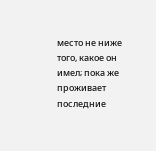место не ниже того, какое он имел; пока же проживает последние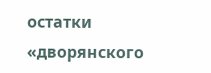остатки «дворянского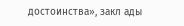достоинства», закл ады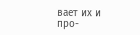вает их и про-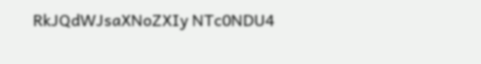RkJQdWJsaXNoZXIy NTc0NDU4